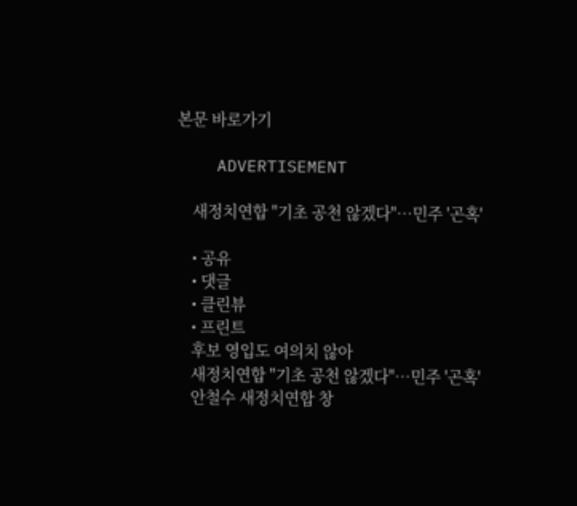본문 바로가기

    ADVERTISEMENT

    새정치연합 "기초 공천 않겠다"…민주 '곤혹'

    • 공유
    • 댓글
    • 클린뷰
    • 프린트
    후보 영입도 여의치 않아
    새정치연합 "기초 공천 않겠다"…민주 '곤혹'
    안철수 새정치연합 창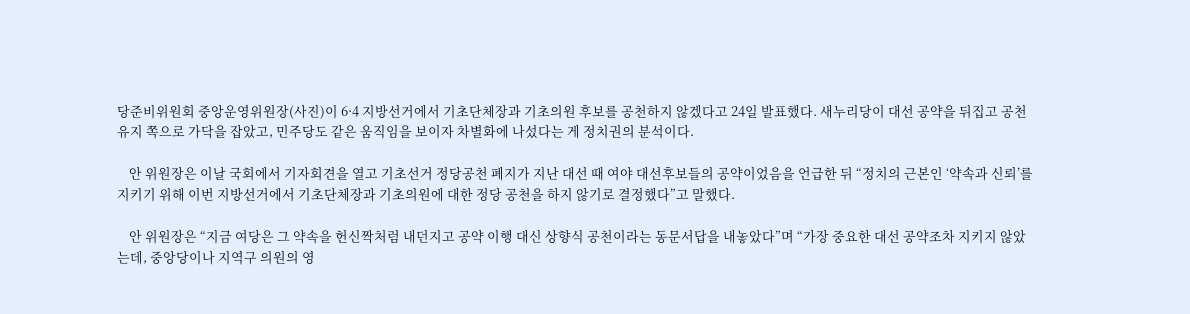당준비위원회 중앙운영위원장(사진)이 6·4 지방선거에서 기초단체장과 기초의원 후보를 공천하지 않겠다고 24일 발표했다. 새누리당이 대선 공약을 뒤집고 공천 유지 쪽으로 가닥을 잡았고, 민주당도 같은 움직임을 보이자 차별화에 나섰다는 게 정치권의 분석이다.

    안 위원장은 이날 국회에서 기자회견을 열고 기초선거 정당공천 폐지가 지난 대선 때 여야 대선후보들의 공약이었음을 언급한 뒤 “정치의 근본인 ‘약속과 신뢰’를 지키기 위해 이번 지방선거에서 기초단체장과 기초의원에 대한 정당 공천을 하지 않기로 결정했다”고 말했다.

    안 위원장은 “지금 여당은 그 약속을 헌신짝처럼 내던지고 공약 이행 대신 상향식 공천이라는 동문서답을 내놓았다”며 “가장 중요한 대선 공약조차 지키지 않았는데, 중앙당이나 지역구 의원의 영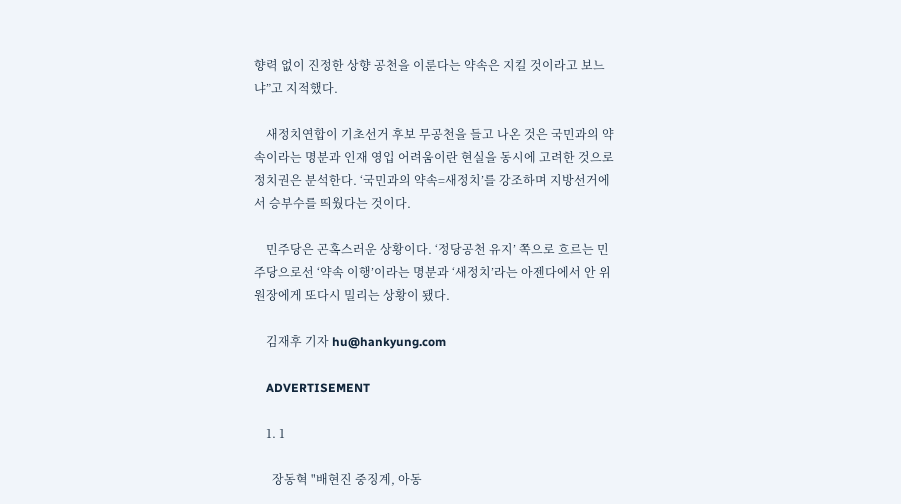향력 없이 진정한 상향 공천을 이룬다는 약속은 지킬 것이라고 보느냐”고 지적했다.

    새정치연합이 기초선거 후보 무공천을 들고 나온 것은 국민과의 약속이라는 명분과 인재 영입 어려움이란 현실을 동시에 고려한 것으로 정치권은 분석한다. ‘국민과의 약속=새정치’를 강조하며 지방선거에서 승부수를 띄웠다는 것이다.

    민주당은 곤혹스러운 상황이다. ‘정당공천 유지’ 쪽으로 흐르는 민주당으로선 ‘약속 이행’이라는 명분과 ‘새정치’라는 아젠다에서 안 위원장에게 또다시 밀리는 상황이 됐다.

    김재후 기자 hu@hankyung.com

    ADVERTISEMENT

    1. 1

      장동혁 "배현진 중징계, 아동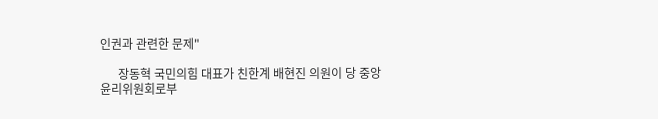인권과 관련한 문제"

      장동혁 국민의힘 대표가 친한계 배현진 의원이 당 중앙윤리위원회로부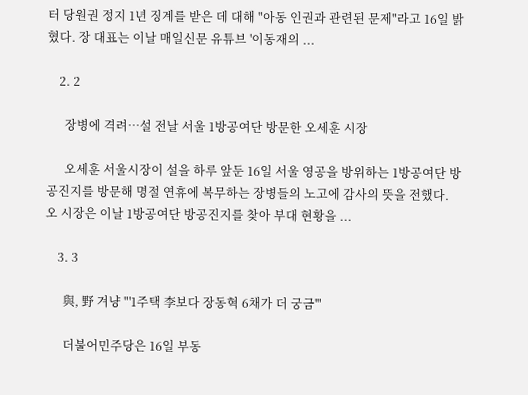터 당원권 정지 1년 징계를 받은 데 대해 "아동 인권과 관련된 문제"라고 16일 밝혔다. 장 대표는 이날 매일신문 유튜브 '이동재의 ...

    2. 2

      장병에 격려…설 전날 서울 1방공여단 방문한 오세훈 시장

      오세훈 서울시장이 설을 하루 앞둔 16일 서울 영공을 방위하는 1방공여단 방공진지를 방문해 명절 연휴에 복무하는 장병들의 노고에 감사의 뜻을 전했다. 오 시장은 이날 1방공여단 방공진지를 찾아 부대 현황을 ...

    3. 3

      與, 野 겨냥 "'1주택 李보다 장동혁 6채가 더 궁금'"

      더불어민주당은 16일 부동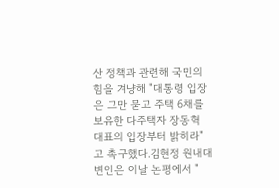산 정책과 관련해 국민의힘을 겨냥해 "대통령 입장은 그만 묻고 주택 6채를 보유한 다주택자 장동혁 대표의 입장부터 밝히라"고 촉구했다.김현정 원내대변인은 이날 논평에서 "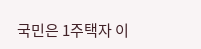국민은 1주택자 이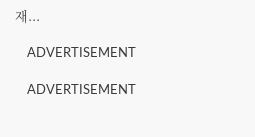재...

    ADVERTISEMENT

    ADVERTISEMENT